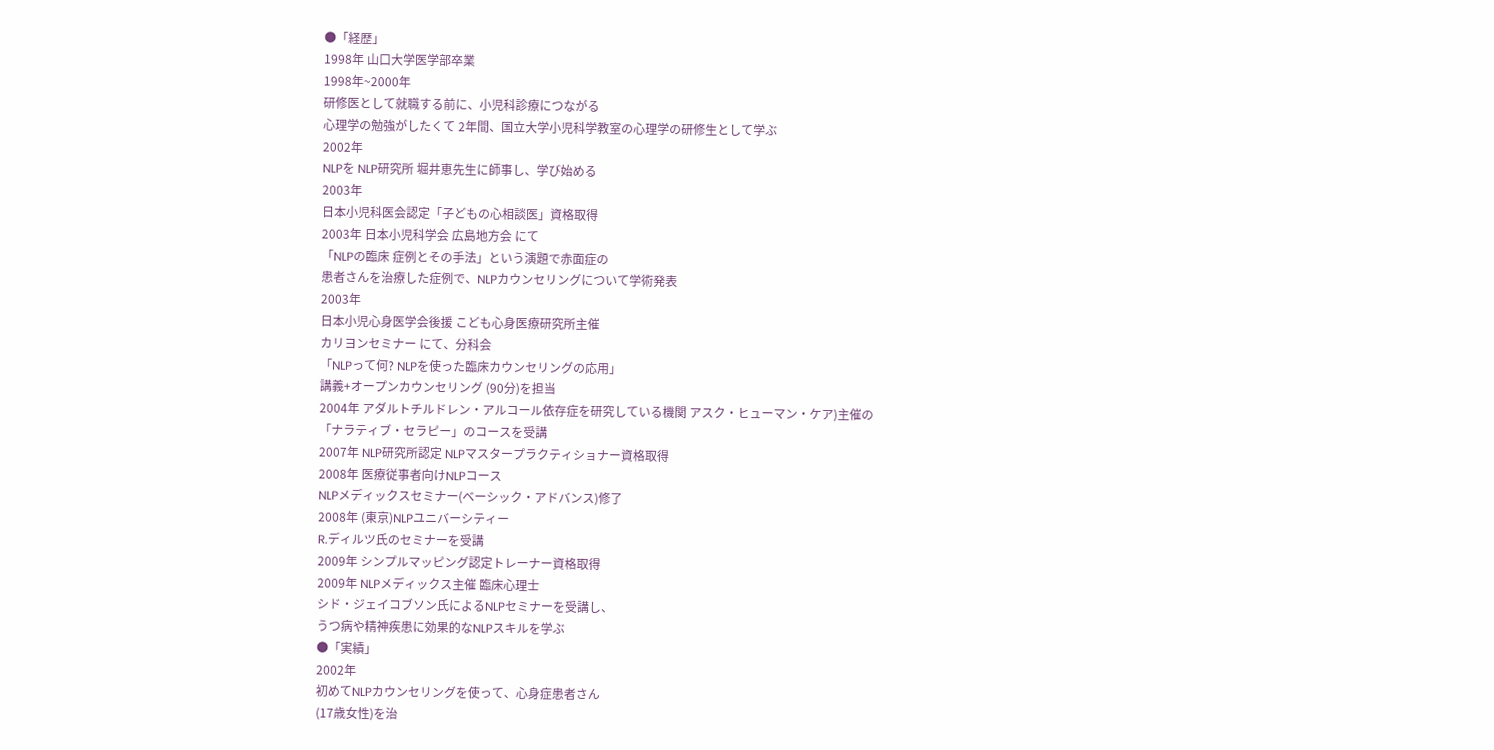●「経歴」
1998年 山口大学医学部卒業
1998年~2000年
研修医として就職する前に、小児科診療につながる
心理学の勉強がしたくて 2年間、国立大学小児科学教室の心理学の研修生として学ぶ
2002年
NLPを NLP研究所 堀井恵先生に師事し、学び始める
2003年
日本小児科医会認定「子どもの心相談医」資格取得
2003年 日本小児科学会 広島地方会 にて
「NLPの臨床 症例とその手法」という演題で赤面症の
患者さんを治療した症例で、NLPカウンセリングについて学術発表
2003年
日本小児心身医学会後援 こども心身医療研究所主催
カリヨンセミナー にて、分科会
「NLPって何? NLPを使った臨床カウンセリングの応用」
講義+オープンカウンセリング (90分)を担当
2004年 アダルトチルドレン・アルコール依存症を研究している機関 アスク・ヒューマン・ケア)主催の
「ナラティブ・セラピー」のコースを受講
2007年 NLP研究所認定 NLPマスタープラクティショナー資格取得
2008年 医療従事者向けNLPコース
NLPメディックスセミナー(ベーシック・アドバンス)修了
2008年 (東京)NLPユニバーシティー
R.ディルツ氏のセミナーを受講
2009年 シンプルマッピング認定トレーナー資格取得
2009年 NLPメディックス主催 臨床心理士
シド・ジェイコブソン氏によるNLPセミナーを受講し、
うつ病や精神疾患に効果的なNLPスキルを学ぶ
●「実績」
2002年
初めてNLPカウンセリングを使って、心身症患者さん
(17歳女性)を治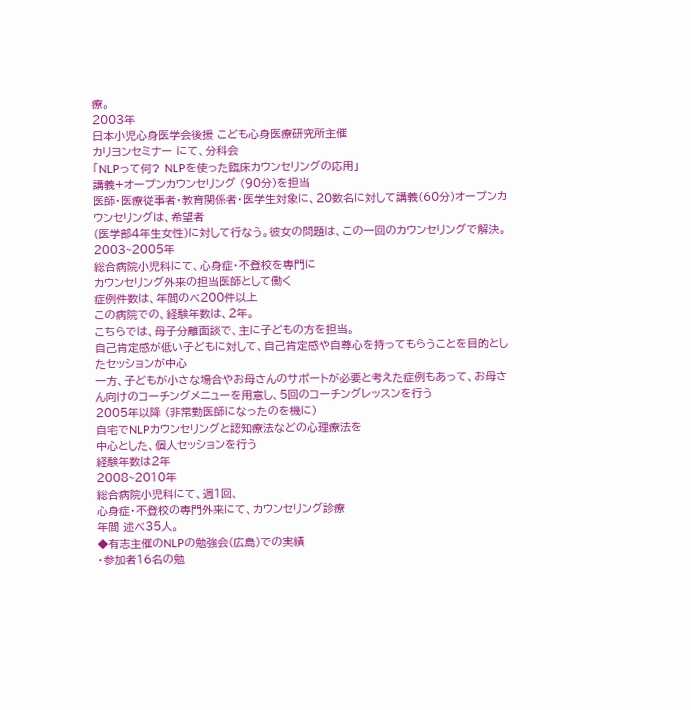療。
2003年
日本小児心身医学会後援 こども心身医療研究所主催
カリヨンセミナー にて、分科会
「NLPって何? NLPを使った臨床カウンセリングの応用」
講義+オープンカウンセリング (90分)を担当
医師・医療従事者・教育関係者・医学生対象に、20数名に対して講義(60分)オープンカウンセリングは、希望者
(医学部4年生女性)に対して行なう。彼女の問題は、この一回のカウンセリングで解決。
2003~2005年
総合病院小児科にて、心身症・不登校を専門に
カウンセリング外来の担当医師として働く
症例件数は、年間のべ200件以上
この病院での、経験年数は、2年。
こちらでは、母子分離面談で、主に子どもの方を担当。
自己肯定感が低い子どもに対して、自己肯定感や自尊心を持ってもらうことを目的としたセッションが中心
一方、子どもが小さな場合やお母さんのサポートが必要と考えた症例もあって、お母さん向けのコーチングメニューを用意し、5回のコーチングレッスンを行う
2005年以降 (非常勤医師になったのを機に)
自宅でNLPカウンセリングと認知療法などの心理療法を
中心とした、個人セッションを行う
経験年数は2年
2008~2010年
総合病院小児科にて、週1回、
心身症・不登校の専門外来にて、カウンセリング診療
年間 述べ35人。
◆有志主催のNLPの勉強会(広島)での実績
・参加者16名の勉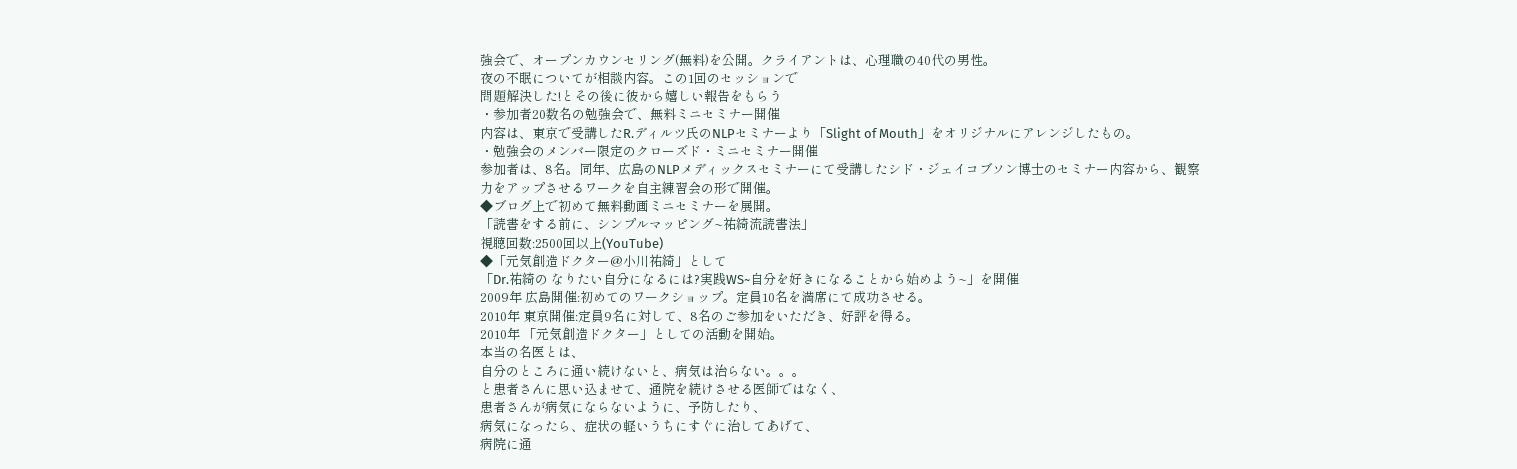強会で、オープンカウンセリング(無料)を公開。クライアントは、心理職の40代の男性。
夜の不眠についてが相談内容。この1回のセッションで
問題解決した!とその後に彼から嬉しい報告をもらう
・参加者20数名の勉強会で、無料ミニセミナー開催
内容は、東京で受講したR.ディルツ氏のNLPセミナーより「Slight of Mouth」をオリジナルにアレンジしたもの。
・勉強会のメンバー限定のクローズド・ミニセミナー開催
参加者は、8名。同年、広島のNLPメディックスセミナーにて受講したシド・ジェイコブソン博士のセミナー内容から、観察力をアップさせるワークを自主練習会の形で開催。
◆ブログ上で初めて無料動画ミニセミナーを展開。
「読書をする前に、シンプルマッピング~祐綺流読書法」
視聴回数:2500回以上(YouTube)
◆「元気創造ドクター@小川祐綺」として
「Dr.祐綺の なりたい自分になるには?実践WS~自分を好きになることから始めよう~」を開催
2009年 広島開催:初めてのワークショップ。定員10名を満席にて成功させる。
2010年 東京開催:定員9名に対して、8名のご参加をいただき、好評を得る。
2010年 「元気創造ドクター」としての活動を開始。
本当の名医とは、
自分のところに通い続けないと、病気は治らない。。。
と患者さんに思い込ませて、通院を続けさせる医師ではなく、
患者さんが病気にならないように、予防したり、
病気になったら、症状の軽いうちにすぐに治してあげて、
病院に通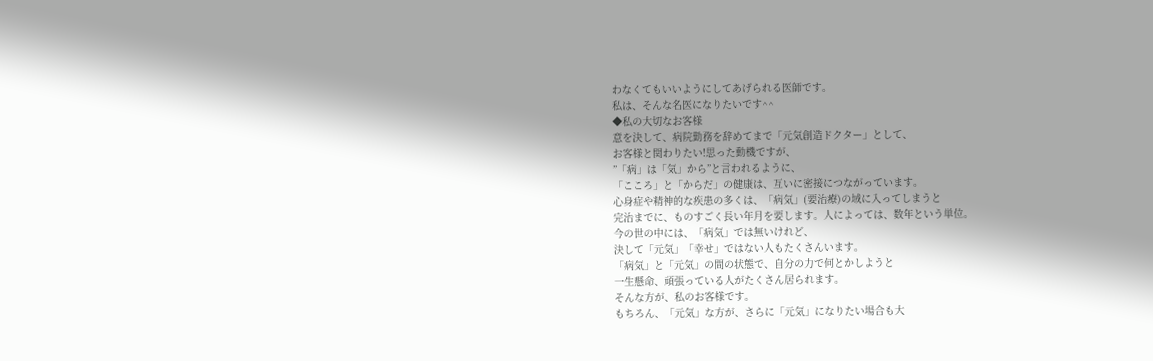わなくてもいいようにしてあげられる医師です。
私は、そんな名医になりたいです^^
◆私の大切なお客様
意を決して、病院勤務を辞めてまで「元気創造ドクター」として、
お客様と関わりたい!思った動機ですが、
”「病」は「気」から”と言われるように、
「こころ」と「からだ」の健康は、互いに密接につながっています。
心身症や精神的な疾患の多くは、「病気」(要治療)の域に入ってしまうと
完治までに、ものすごく長い年月を要します。人によっては、数年という単位。
今の世の中には、「病気」では無いけれど、
決して「元気」「幸せ」ではない人もたくさんいます。
「病気」と「元気」の間の状態で、自分の力で何とかしようと
一生懸命、頑張っている人がたくさん居られます。
そんな方が、私のお客様です。
もちろん、「元気」な方が、さらに「元気」になりたい場合も大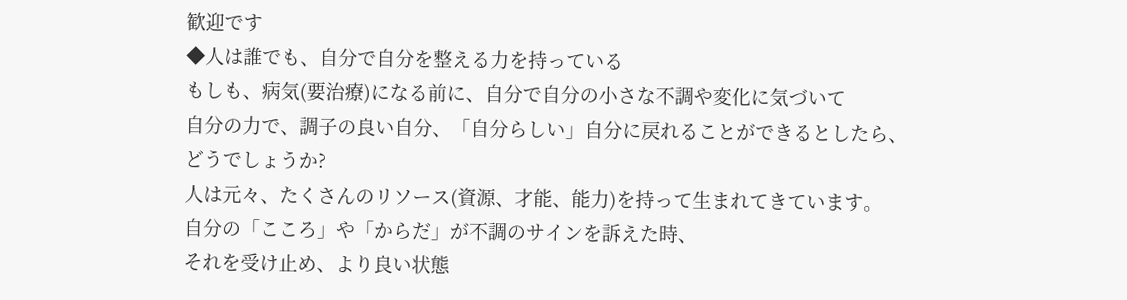歓迎です
◆人は誰でも、自分で自分を整える力を持っている
もしも、病気(要治療)になる前に、自分で自分の小さな不調や変化に気づいて
自分の力で、調子の良い自分、「自分らしい」自分に戻れることができるとしたら、
どうでしょうか?
人は元々、たくさんのリソース(資源、才能、能力)を持って生まれてきています。
自分の「こころ」や「からだ」が不調のサインを訴えた時、
それを受け止め、より良い状態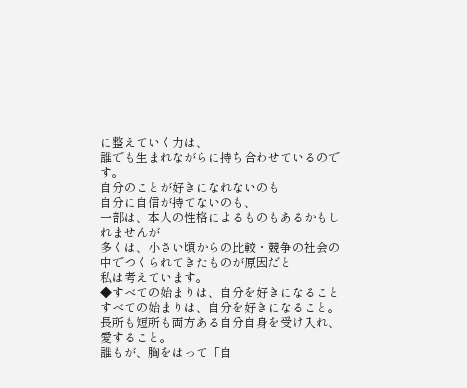に整えていく力は、
誰でも生まれながらに持ち合わせているのです。
自分のことが好きになれないのも
自分に自信が持てないのも、
一部は、本人の性格によるものもあるかもしれませんが
多くは、小さい頃からの比較・競争の社会の中でつくられてきたものが原因だと
私は考えています。
◆すべての始まりは、自分を好きになること
すべての始まりは、自分を好きになること。
長所も短所も両方ある自分自身を受け入れ、愛すること。
誰もが、胸をはって「自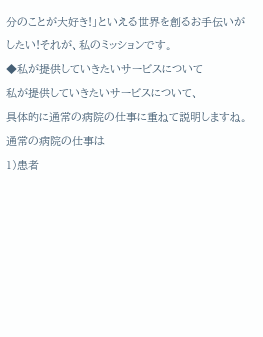分のことが大好き!」といえる世界を創るお手伝いがしたい!それが、私のミッションです。
◆私が提供していきたいサービスについて
私が提供していきたいサービスについて、
具体的に通常の病院の仕事に重ねて説明しますね。
通常の病院の仕事は
1)患者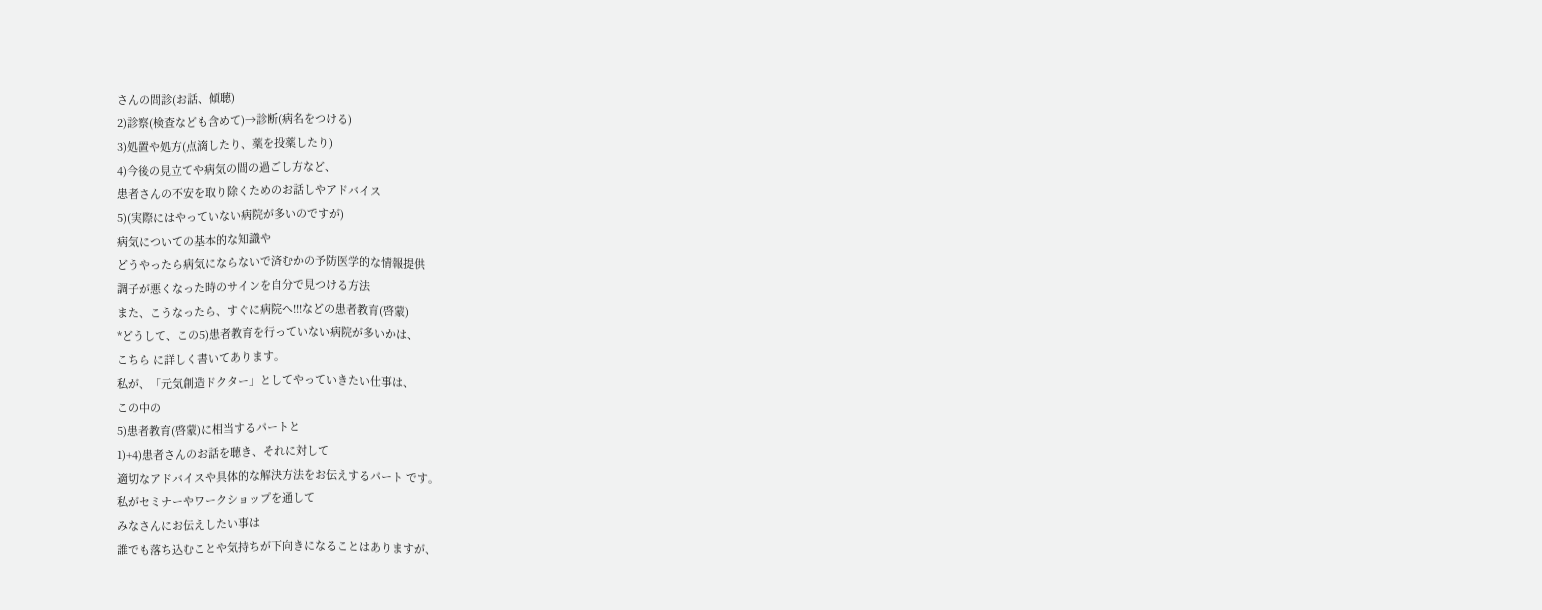さんの問診(お話、傾聴)
2)診察(検査なども含めて)→診断(病名をつける)
3)処置や処方(点滴したり、薬を投薬したり)
4)今後の見立てや病気の間の過ごし方など、
患者さんの不安を取り除くためのお話しやアドバイス
5)(実際にはやっていない病院が多いのですが)
病気についての基本的な知識や
どうやったら病気にならないで済むかの予防医学的な情報提供
調子が悪くなった時のサインを自分で見つける方法
また、こうなったら、すぐに病院へ!!!などの患者教育(啓蒙)
*どうして、この5)患者教育を行っていない病院が多いかは、
こちら に詳しく書いてあります。
私が、「元気創造ドクター」としてやっていきたい仕事は、
この中の
5)患者教育(啓蒙)に相当するパートと
1)+4)患者さんのお話を聴き、それに対して
適切なアドバイスや具体的な解決方法をお伝えするパート です。
私がセミナーやワークショップを通して
みなさんにお伝えしたい事は
誰でも落ち込むことや気持ちが下向きになることはありますが、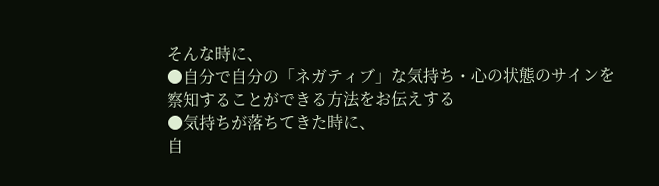そんな時に、
●自分で自分の「ネガティブ」な気持ち・心の状態のサインを
察知することができる方法をお伝えする
●気持ちが落ちてきた時に、
自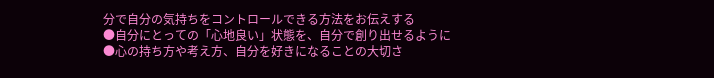分で自分の気持ちをコントロールできる方法をお伝えする
●自分にとっての「心地良い」状態を、自分で創り出せるように
●心の持ち方や考え方、自分を好きになることの大切さ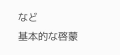など
基本的な啓蒙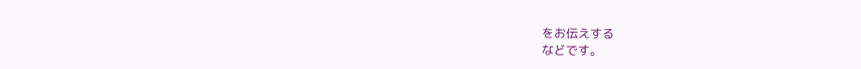をお伝えする
などです。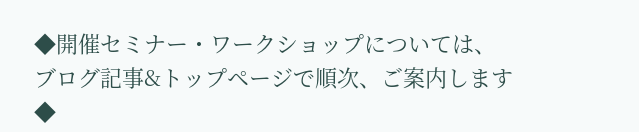◆開催セミナー・ワークショップについては、
ブログ記事&トップページで順次、ご案内します◆